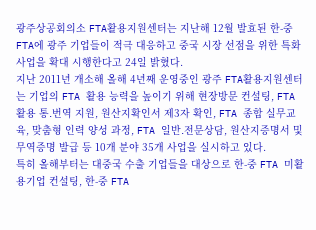광주상공회의소 FTA활용지원센터는 지난해 12월 발효된 한-중 FTA에 광주 기업들이 적극 대응하고 중국 시장 선점을 위한 특화 사업을 확대 시행한다고 24일 밝혔다.
지난 2011년 개소해 올해 4년째 운영중인 광주 FTA활용지원센터는 기업의 FTA 활용 능력을 높이기 위해 현장방문 컨설팅, FTA 활용 통․번역 지원, 원산지확인서 제3자 확인, FTA 종합 실무교육, 맞춤형 인력 양성 과정, FTA 일반․전문상담, 원산지증명서 및 무역증명 발급 등 10개 분야 35개 사업을 실시하고 있다.
특히 올해부터는 대중국 수출 기업들을 대상으로 한-중 FTA 미활용기업 컨설팅, 한-중 FTA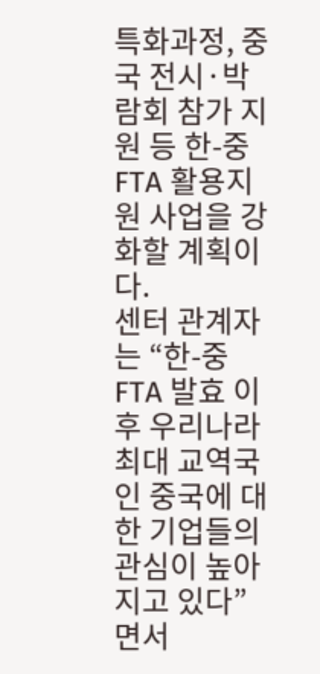특화과정, 중국 전시·박람회 참가 지원 등 한-중 FTA 활용지원 사업을 강화할 계획이다.
센터 관계자는 “한-중 FTA 발효 이후 우리나라 최대 교역국인 중국에 대한 기업들의 관심이 높아지고 있다”면서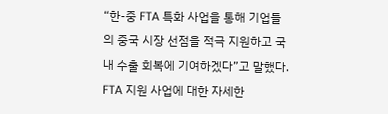“한-중 FTA 특화 사업을 통해 기업들의 중국 시장 선점을 적극 지원하고 국내 수출 회복에 기여하겠다”고 말했다.
FTA 지원 사업에 대한 자세한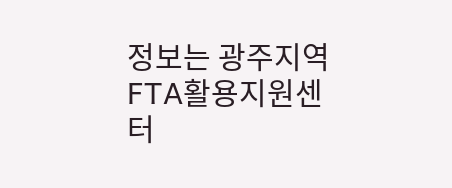정보는 광주지역 FTA활용지원센터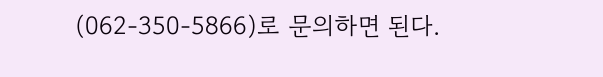(062-350-5866)로 문의하면 된다.